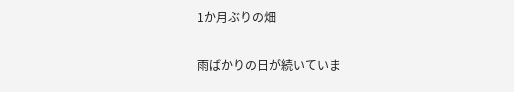1か月ぶりの畑

雨ばかりの日が続いていま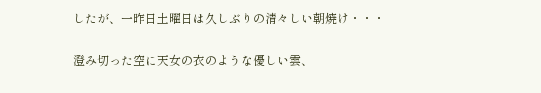したが、一昨日土曜日は久しぶりの清々しい朝焼け・・・

澄み切った空に天女の衣のような優しい雲、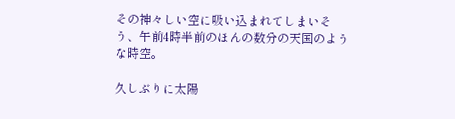その神々しい空に吸い込まれてしまいそう、午前4時半前のほんの数分の天国のような時空。

久しぶりに太陽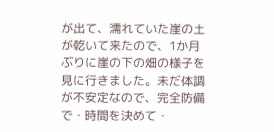が出て、濡れていた崖の土が乾いて来たので、1か月ぶりに崖の下の畑の様子を見に行きました。未だ体調が不安定なので、完全防備で・時間を決めて・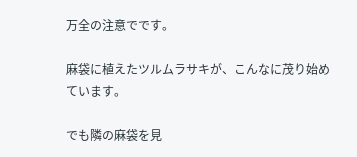万全の注意でです。

麻袋に植えたツルムラサキが、こんなに茂り始めています。

でも隣の麻袋を見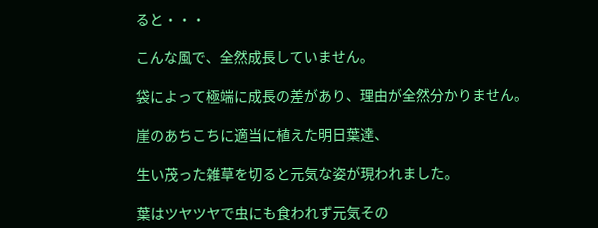ると・・・

こんな風で、全然成長していません。

袋によって極端に成長の差があり、理由が全然分かりません。

崖のあちこちに適当に植えた明日葉達、

生い茂った雑草を切ると元気な姿が現われました。

葉はツヤツヤで虫にも食われず元気その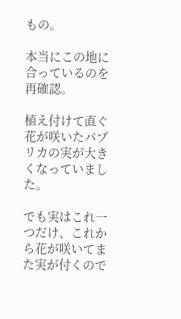もの。

本当にこの地に合っているのを再確認。

植え付けて直ぐ花が咲いたパプリカの実が大きくなっていました。

でも実はこれ一つだけ、これから花が咲いてまた実が付くので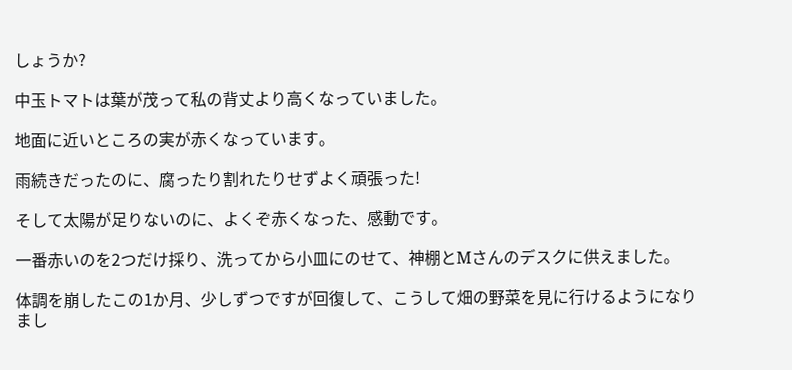しょうか?

中玉トマトは葉が茂って私の背丈より高くなっていました。

地面に近いところの実が赤くなっています。

雨続きだったのに、腐ったり割れたりせずよく頑張った!

そして太陽が足りないのに、よくぞ赤くなった、感動です。

一番赤いのを2つだけ採り、洗ってから小皿にのせて、神棚とMさんのデスクに供えました。

体調を崩したこの1か月、少しずつですが回復して、こうして畑の野菜を見に行けるようになりまし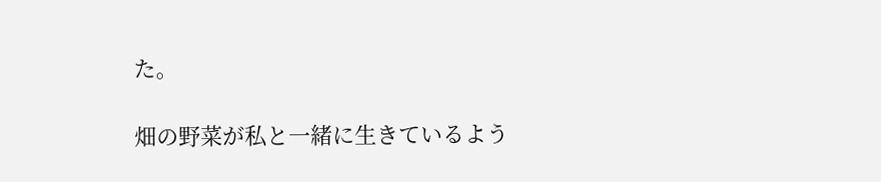た。

畑の野菜が私と一緒に生きているよう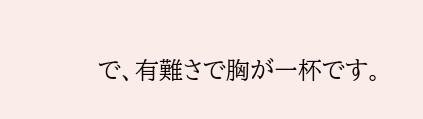で、有難さで胸が一杯です。